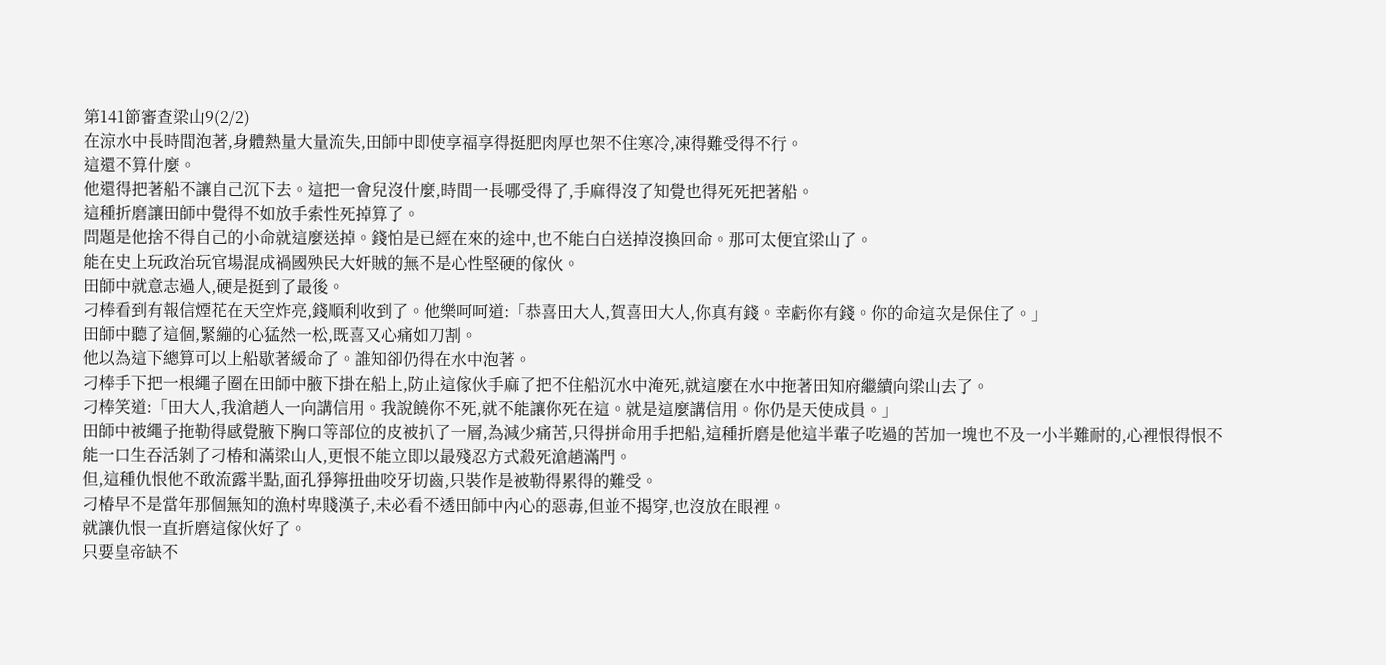第141節審查梁山9(2/2)
在涼水中長時間泡著,身體熱量大量流失,田師中即使享福享得挺肥肉厚也架不住寒冷,凍得難受得不行。
這還不算什麼。
他還得把著船不讓自己沉下去。這把一會兒沒什麼,時間一長哪受得了,手麻得沒了知覺也得死死把著船。
這種折磨讓田師中覺得不如放手索性死掉算了。
問題是他捨不得自己的小命就這麼送掉。錢怕是已經在來的途中,也不能白白送掉沒換回命。那可太便宜梁山了。
能在史上玩政治玩官場混成禍國殃民大奸賊的無不是心性堅硬的傢伙。
田師中就意志過人,硬是挺到了最後。
刁棒看到有報信煙花在天空炸亮,錢順利收到了。他樂呵呵道:「恭喜田大人,賀喜田大人,你真有錢。幸虧你有錢。你的命這次是保住了。」
田師中聽了這個,緊繃的心猛然一松,既喜又心痛如刀割。
他以為這下總算可以上船歇著緩命了。誰知卻仍得在水中泡著。
刁棒手下把一根繩子圈在田師中腋下掛在船上,防止這傢伙手麻了把不住船沉水中淹死,就這麼在水中拖著田知府繼續向梁山去了。
刁棒笑道:「田大人,我滄趙人一向講信用。我說饒你不死,就不能讓你死在這。就是這麼講信用。你仍是天使成員。」
田師中被繩子拖勒得感覺腋下胸口等部位的皮被扒了一層,為減少痛苦,只得拼命用手把船,這種折磨是他這半輩子吃過的苦加一塊也不及一小半難耐的,心裡恨得恨不能一口生吞活剝了刁椿和滿梁山人,更恨不能立即以最殘忍方式殺死滄趙滿門。
但,這種仇恨他不敢流露半點,面孔猙獰扭曲咬牙切齒,只裝作是被勒得累得的難受。
刁椿早不是當年那個無知的漁村卑賤漢子,未必看不透田師中內心的惡毒,但並不揭穿,也沒放在眼裡。
就讓仇恨一直折磨這傢伙好了。
只要皇帝缺不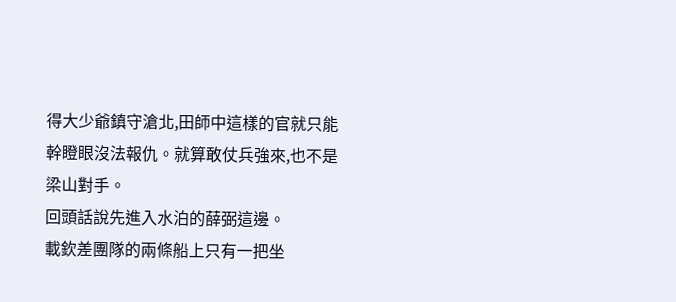得大少爺鎮守滄北,田師中這樣的官就只能幹瞪眼沒法報仇。就算敢仗兵強來,也不是梁山對手。
回頭話說先進入水泊的薛弼這邊。
載欽差團隊的兩條船上只有一把坐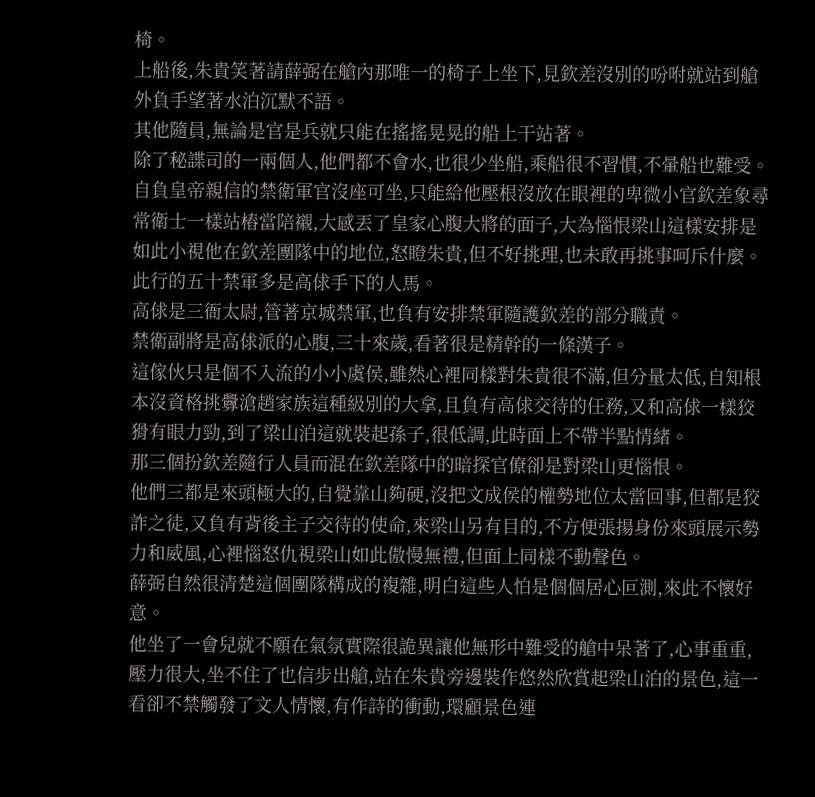椅。
上船後,朱貴笑著請薛弼在艙內那唯一的椅子上坐下,見欽差沒別的吩咐就站到艙外負手望著水泊沉默不語。
其他隨員,無論是官是兵就只能在搖搖晃晃的船上干站著。
除了秘諜司的一兩個人,他們都不會水,也很少坐船,乘船很不習慣,不暈船也難受。
自負皇帝親信的禁衛軍官沒座可坐,只能給他壓根沒放在眼裡的卑微小官欽差象尋常衛士一樣站樁當陪襯,大感丟了皇家心腹大將的面子,大為惱恨梁山這樣安排是如此小視他在欽差團隊中的地位,怒瞪朱貴,但不好挑理,也未敢再挑事呵斥什麼。
此行的五十禁軍多是高俅手下的人馬。
高俅是三衙太尉,管著京城禁軍,也負有安排禁軍隨護欽差的部分職責。
禁衛副將是高俅派的心腹,三十來歲,看著很是精幹的一條漢子。
這傢伙只是個不入流的小小虞侯,雖然心裡同樣對朱貴很不滿,但分量太低,自知根本沒資格挑釁滄趙家族這種級別的大拿,且負有高俅交待的任務,又和高俅一樣狡猾有眼力勁,到了梁山泊這就裝起孫子,很低調,此時面上不帶半點情緒。
那三個扮欽差隨行人員而混在欽差隊中的暗探官僚卻是對梁山更惱恨。
他們三都是來頭極大的,自覺靠山夠硬,沒把文成侯的權勢地位太當回事,但都是狡詐之徒,又負有背後主子交待的使命,來梁山另有目的,不方便張揚身份來頭展示勢力和威風,心裡惱怒仇視梁山如此傲慢無禮,但面上同樣不動聲色。
薛弼自然很清楚這個團隊構成的複雜,明白這些人怕是個個居心叵測,來此不懷好意。
他坐了一會兒就不願在氣氛實際很詭異讓他無形中難受的艙中呆著了,心事重重,壓力很大,坐不住了也信步出艙,站在朱貴旁邊裝作悠然欣賞起梁山泊的景色,這一看卻不禁觸發了文人情懷,有作詩的衝動,環顧景色連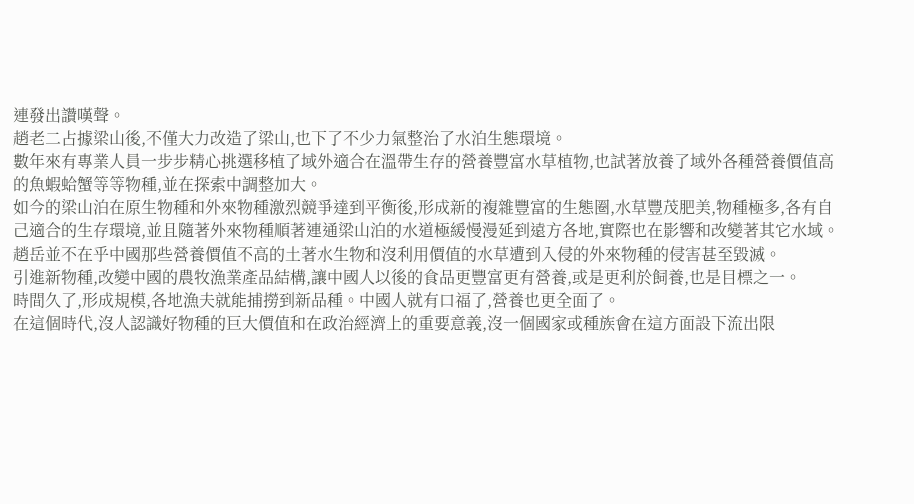連發出讚嘆聲。
趙老二占據梁山後,不僅大力改造了梁山,也下了不少力氣整治了水泊生態環境。
數年來有專業人員一步步精心挑選移植了域外適合在溫帶生存的營養豐富水草植物,也試著放養了域外各種營養價值高的魚蝦蛤蟹等等物種,並在探索中調整加大。
如今的梁山泊在原生物種和外來物種激烈競爭達到平衡後,形成新的複雜豐富的生態圈,水草豐茂肥美,物種極多,各有自己適合的生存環境,並且隨著外來物種順著連通梁山泊的水道極緩慢漫延到遠方各地,實際也在影響和改變著其它水域。
趙岳並不在乎中國那些營養價值不高的土著水生物和沒利用價值的水草遭到入侵的外來物種的侵害甚至毀滅。
引進新物種,改變中國的農牧漁業產品結構,讓中國人以後的食品更豐富更有營養,或是更利於飼養,也是目標之一。
時間久了,形成規模,各地漁夫就能捕撈到新品種。中國人就有口福了,營養也更全面了。
在這個時代,沒人認識好物種的巨大價值和在政治經濟上的重要意義,沒一個國家或種族會在這方面設下流出限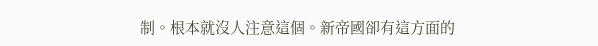制。根本就沒人注意這個。新帝國卻有這方面的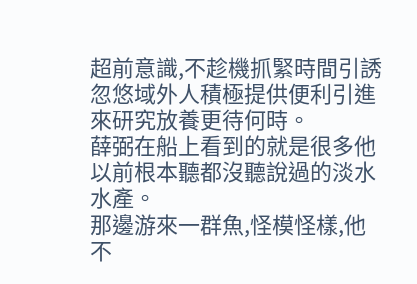超前意識,不趁機抓緊時間引誘忽悠域外人積極提供便利引進來研究放養更待何時。
薛弼在船上看到的就是很多他以前根本聽都沒聽說過的淡水水產。
那邊游來一群魚,怪模怪樣,他不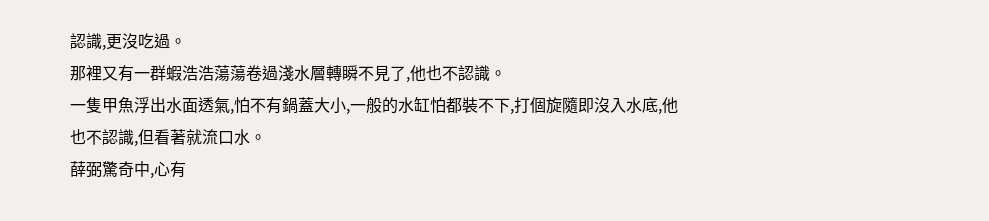認識,更沒吃過。
那裡又有一群蝦浩浩蕩蕩卷過淺水層轉瞬不見了,他也不認識。
一隻甲魚浮出水面透氣,怕不有鍋蓋大小,一般的水缸怕都裝不下,打個旋隨即沒入水底,他也不認識,但看著就流口水。
薛弼驚奇中,心有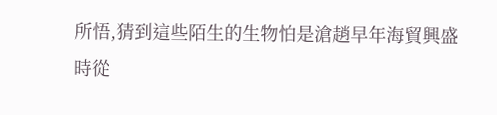所悟,猜到這些陌生的生物怕是滄趙早年海貿興盛時從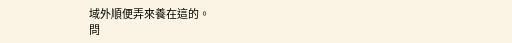域外順便弄來養在這的。
問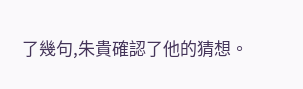了幾句,朱貴確認了他的猜想。